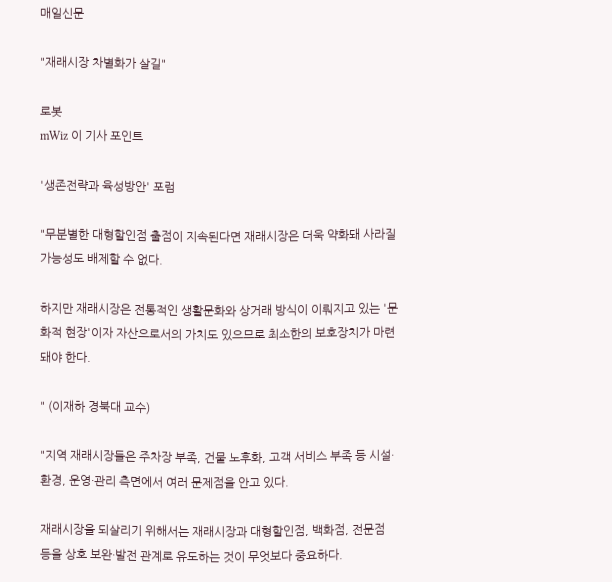매일신문

"재래시장 차별화가 살길"

로봇
mWiz 이 기사 포인트

'생존전략과 육성방안' 포럼

"무분별한 대형할인점 출점이 지속된다면 재래시장은 더욱 약화돼 사라질 가능성도 배제할 수 없다.

하지만 재래시장은 전통적인 생활문화와 상거래 방식이 이뤄지고 있는 '문화적 현장'이자 자산으로서의 가치도 있으므로 최소한의 보호장치가 마련돼야 한다.

" (이재하 경북대 교수)

"지역 재래시장들은 주차장 부족, 건물 노후화, 고객 서비스 부족 등 시설·환경, 운영·관리 측면에서 여러 문제점을 안고 있다.

재래시장을 되살리기 위해서는 재래시장과 대형할인점, 백화점, 전문점 등을 상호 보완·발전 관계로 유도하는 것이 무엇보다 중요하다.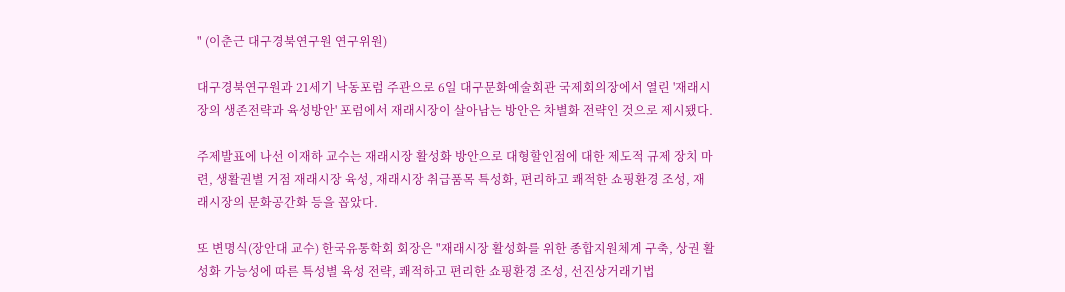" (이춘근 대구경북연구원 연구위원)

대구경북연구원과 21세기 낙동포럼 주관으로 6일 대구문화예술회관 국제회의장에서 열린 '재래시장의 생존전략과 육성방안' 포럼에서 재래시장이 살아남는 방안은 차별화 전략인 것으로 제시됐다.

주제발표에 나선 이재하 교수는 재래시장 활성화 방안으로 대형할인점에 대한 제도적 규제 장치 마련, 생활권별 거점 재래시장 육성, 재래시장 취급품목 특성화, 편리하고 쾌적한 쇼핑환경 조성, 재래시장의 문화공간화 등을 꼽았다.

또 변명식(장안대 교수) 한국유통학회 회장은 "재래시장 활성화를 위한 종합지원체계 구축, 상권 활성화 가능성에 따른 특성별 육성 전략, 쾌적하고 편리한 쇼핑환경 조성, 선진상거래기법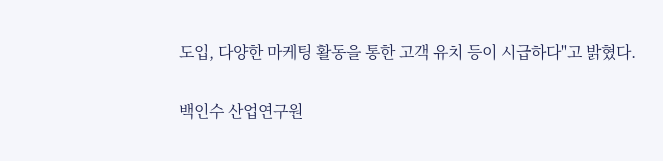도입, 다양한 마케팅 활동을 통한 고객 유치 등이 시급하다"고 밝혔다.

백인수 산업연구원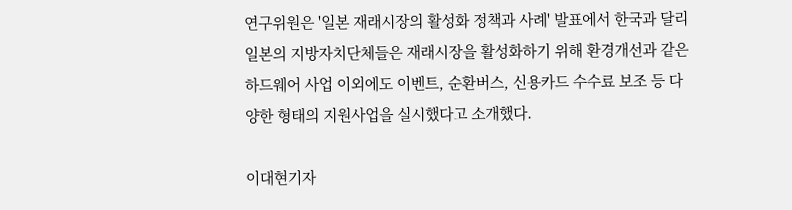연구위원은 '일본 재래시장의 활성화 정책과 사례' 발표에서 한국과 달리 일본의 지방자치단체들은 재래시장을 활성화하기 위해 환경개선과 같은 하드웨어 사업 이외에도 이벤트, 순환버스, 신용카드 수수료 보조 등 다양한 형태의 지원사업을 실시했다고 소개했다.

이대현기자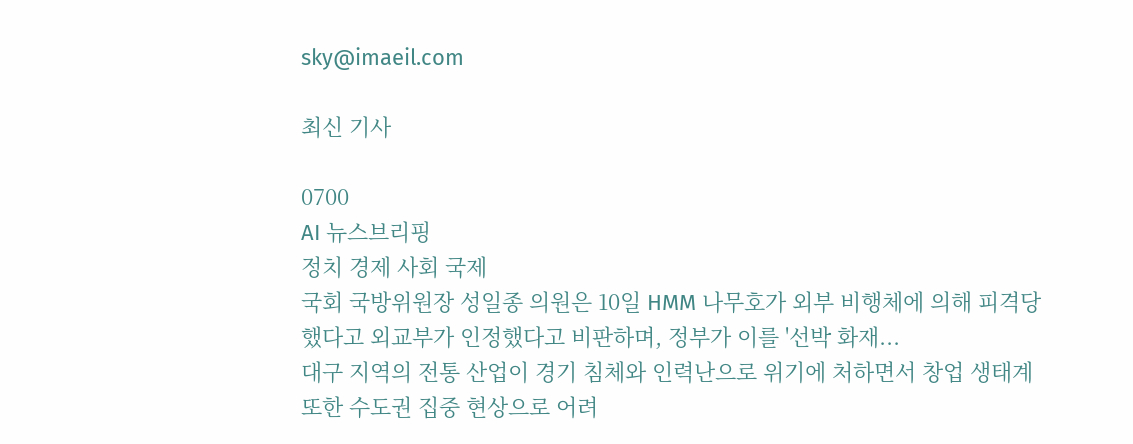sky@imaeil.com

최신 기사

0700
AI 뉴스브리핑
정치 경제 사회 국제
국회 국방위원장 성일종 의원은 10일 HMM 나무호가 외부 비행체에 의해 피격당했다고 외교부가 인정했다고 비판하며, 정부가 이를 '선박 화재...
대구 지역의 전통 산업이 경기 침체와 인력난으로 위기에 처하면서 창업 생태계 또한 수도권 집중 현상으로 어려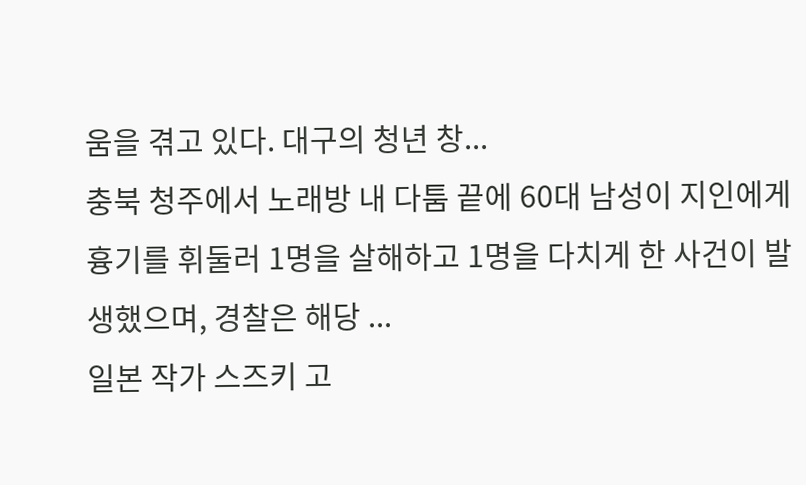움을 겪고 있다. 대구의 청년 창...
충북 청주에서 노래방 내 다툼 끝에 60대 남성이 지인에게 흉기를 휘둘러 1명을 살해하고 1명을 다치게 한 사건이 발생했으며, 경찰은 해당 ...
일본 작가 스즈키 고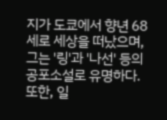지가 도쿄에서 향년 68세로 세상을 떠났으며, 그는 '링'과 '나선' 등의 공포소설로 유명하다. 또한, 일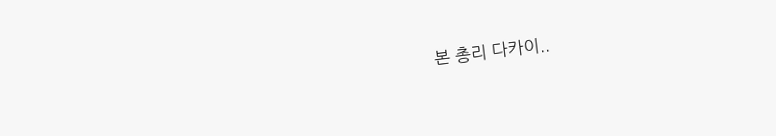본 총리 다카이..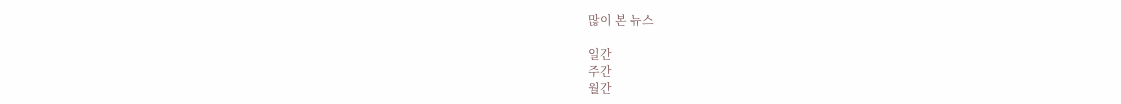많이 본 뉴스

일간
주간
월간